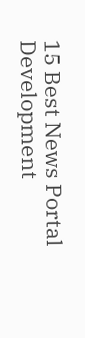15 Best News Portal Development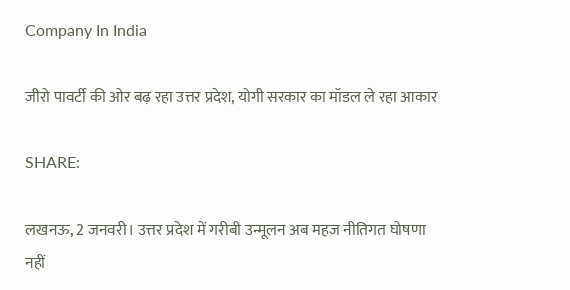Company In India

जीरो पावर्टी की ओर बढ़ रहा उत्तर प्रदेश, योगी सरकार का मॉडल ले रहा आकार

SHARE:

लखनऊ, 2 जनवरी। उत्तर प्रदेश में गरीबी उन्मूलन अब महज नीतिगत घोषणा नहीं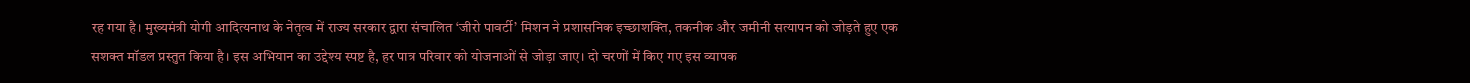रह गया है। मुख्यमंत्री योगी आदित्यनाथ के नेतृत्व में राज्य सरकार द्वारा संचालित ‘जीरो पावर्टी’ मिशन ने प्रशासनिक इच्छाशक्ति, तकनीक और जमीनी सत्यापन को जोड़ते हुए एक सशक्त मॉडल प्रस्तुत किया है। इस अभियान का उद्देश्य स्पष्ट है, हर पात्र परिवार को योजनाओं से जोड़ा जाए। दो चरणों में किए गए इस व्यापक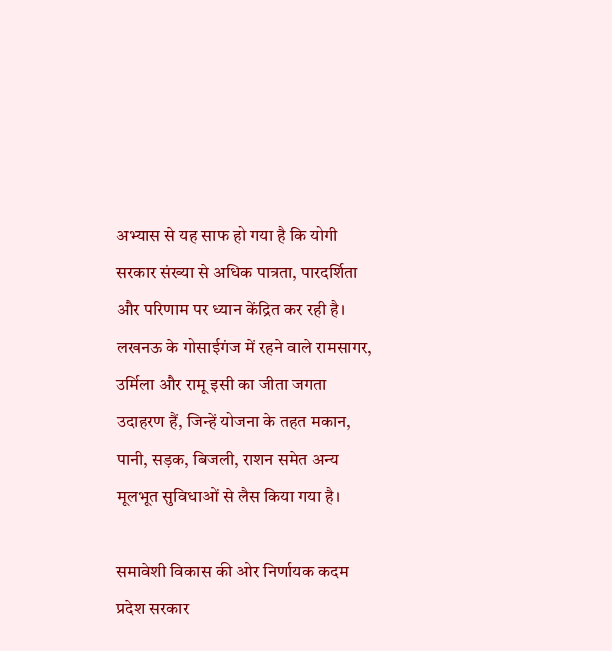अभ्यास से यह साफ हो गया है कि योगी सरकार संख्या से अधिक पात्रता, पारदर्शिता और परिणाम पर ध्यान केंद्रित कर रही है। लखनऊ के गोसाईगंज में रहने वाले रामसागर, उर्मिला और रामू इसी का जीता जगता उदाहरण हैं, जिन्हें योजना के तहत मकान, पानी, सड़क, बिजली, राशन समेत अन्य मूलभूत सुविधाओं से लैस किया गया है।

समावेशी विकास की ओर निर्णायक कदम
प्रदेश सरकार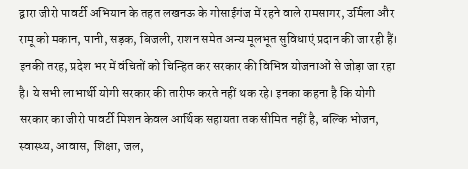द्वारा जीरो पावर्टी अभियान के तहत लखनऊ के गोसाईगंज में रहने वाले रामसागर, उर्मिला और रामू को मकान, पानी, सड़क, बिजली, राशन समेत अन्य मूलभूत सुविधाएं प्रदान की जा रही हैं। इनकी तरह, प्रदेश भर में वंचितों को चिन्हित कर सरकार की विभिन्न योजनाओं से जोड़ा जा रहा है। ये सभी लाभार्थी योगी सरकार की तारीफ करते नहीं थक रहे। इनका कहना है कि योगी सरकार का जीरो पावर्टी मिशन केवल आर्थिक सहायता तक सीमित नहीं है, बल्कि भोजन, स्वास्थ्य, आवास, शिक्षा, जल,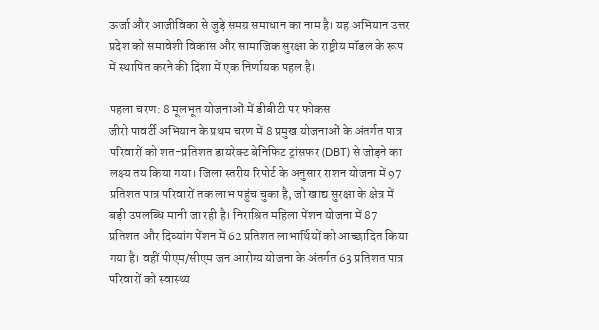ऊर्जा और आजीविका से जुड़े समग्र समाधान का नाम है। यह अभियान उत्तर प्रदेश को समावेशी विकास और सामाजिक सुरक्षा के राष्ट्रीय मॉडल के रूप में स्थापित करने की दिशा में एक निर्णायक पहल है।

पहला चरण: 8 मूलभूत योजनाओं में डीबीटी पर फोकस
जीरो पावर्टी अभियान के प्रथम चरण में 8 प्रमुख योजनाओं के अंतर्गत पात्र परिवारों को शत-प्रतिशत डायरेक्ट बेनिफिट ट्रांसफर (DBT) से जोड़ने का लक्ष्य तय किया गया। जिला स्तरीय रिपोर्ट के अनुसार राशन योजना में 97 प्रतिशत पात्र परिवारों तक लाभ पहुंच चुका है, जो खाद्य सुरक्षा के क्षेत्र में बड़ी उपलब्धि मानी जा रही है। निराश्रित महिला पेंशन योजना में 87 प्रतिशत और दिव्यांग पेंशन में 62 प्रतिशत लाभार्थियों को आच्छादित किया गया है। वहीं पीएम/सीएम जन आरोग्य योजना के अंतर्गत 63 प्रतिशत पात्र परिवारों को स्वास्थ्य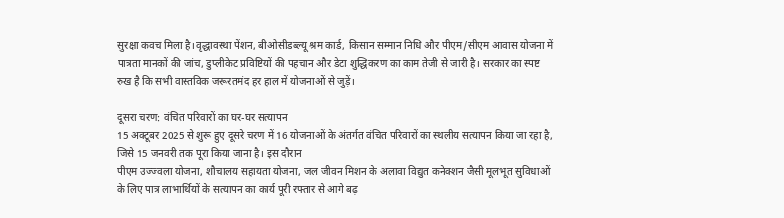सुरक्षा कवच मिला है।वृद्धावस्था पेंशन, बीओसीडब्ल्यू श्रम कार्ड, किसान सम्मान निधि और पीएम/सीएम आवास योजना में पात्रता मानकों की जांच, डुप्लीकेट प्रविष्टियों की पहचान और डेटा शुद्धिकरण का काम तेजी से जारी है। सरकार का स्पष्ट रुख है कि सभी वास्तविक जरूरतमंद हर हाल में योजनाओं से जुड़ें।

दूसरा चरण: वंचित परिवारों का घर-घर सत्यापन
15 अक्टूबर 2025 से शुरू हुए दूसरे चरण में 16 योजनाओं के अंतर्गत वंचित परिवारों का स्थलीय सत्यापन किया जा रहा है, जिसे 15 जनवरी तक पूरा किया जाना है। इस दौरान
पीएम उज्ज्वला योजना, शौचालय सहायता योजना, जल जीवन मिशन के अलावा विद्युत कनेक्शन जैसी मूलभूत सुविधाओं के लिए पात्र लाभार्थियों के सत्यापन का कार्य पूरी रफ्तार से आगे बढ़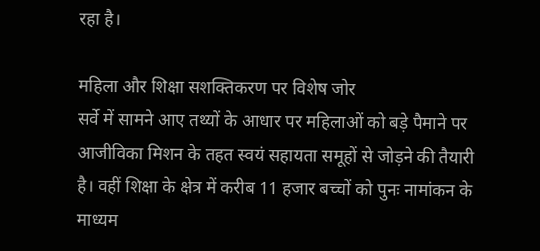रहा है।

महिला और शिक्षा सशक्तिकरण पर विशेष जोर
सर्वे में सामने आए तथ्यों के आधार पर महिलाओं को बड़े पैमाने पर आजीविका मिशन के तहत स्वयं सहायता समूहों से जोड़ने की तैयारी है। वहीं शिक्षा के क्षेत्र में करीब 11 हजार बच्चों को पुनः नामांकन के माध्यम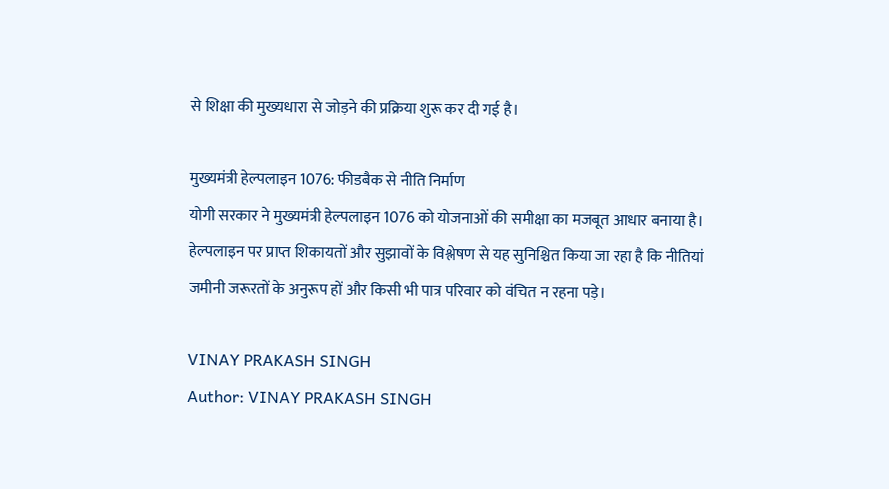से शिक्षा की मुख्यधारा से जोड़ने की प्रक्रिया शुरू कर दी गई है।

मुख्यमंत्री हेल्पलाइन 1076: फीडबैक से नीति निर्माण
योगी सरकार ने मुख्यमंत्री हेल्पलाइन 1076 को योजनाओं की समीक्षा का मजबूत आधार बनाया है। हेल्पलाइन पर प्राप्त शिकायतों और सुझावों के विश्लेषण से यह सुनिश्चित किया जा रहा है कि नीतियां जमीनी जरूरतों के अनुरूप हों और किसी भी पात्र परिवार को वंचित न रहना पड़े।

VINAY PRAKASH SINGH
Author: VINAY PRAKASH SINGH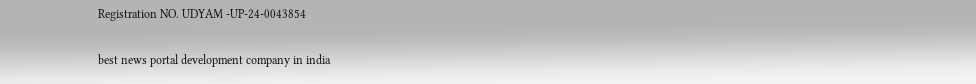Registration NO. UDYAM -UP-24-0043854

best news portal development company in india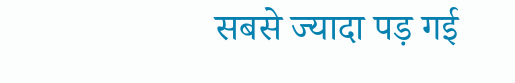सबसे ज्यादा पड़ गई